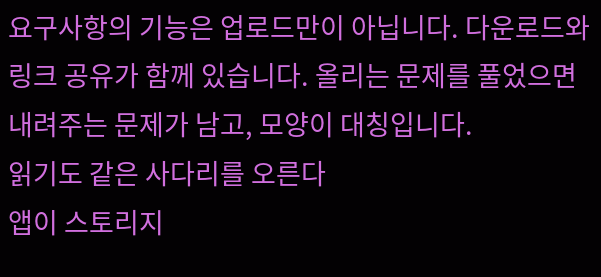요구사항의 기능은 업로드만이 아닙니다. 다운로드와 링크 공유가 함께 있습니다. 올리는 문제를 풀었으면 내려주는 문제가 남고, 모양이 대칭입니다.
읽기도 같은 사다리를 오른다
앱이 스토리지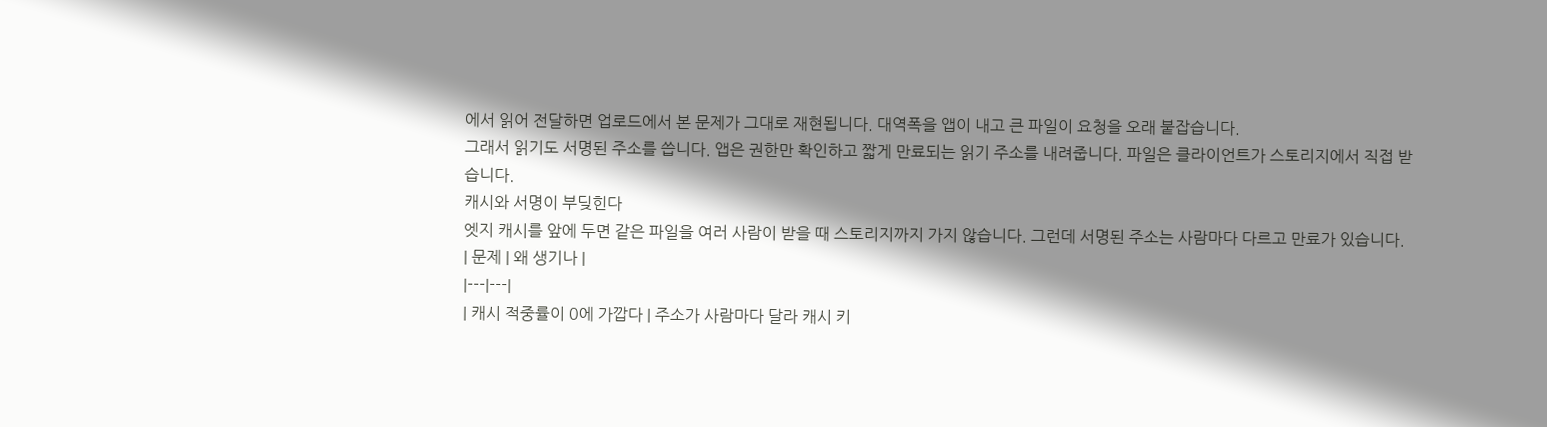에서 읽어 전달하면 업로드에서 본 문제가 그대로 재현됩니다. 대역폭을 앱이 내고 큰 파일이 요청을 오래 붙잡습니다.
그래서 읽기도 서명된 주소를 씁니다. 앱은 권한만 확인하고 짧게 만료되는 읽기 주소를 내려줍니다. 파일은 클라이언트가 스토리지에서 직접 받습니다.
캐시와 서명이 부딪힌다
엣지 캐시를 앞에 두면 같은 파일을 여러 사람이 받을 때 스토리지까지 가지 않습니다. 그런데 서명된 주소는 사람마다 다르고 만료가 있습니다.
| 문제 | 왜 생기나 |
|---|---|
| 캐시 적중률이 0에 가깝다 | 주소가 사람마다 달라 캐시 키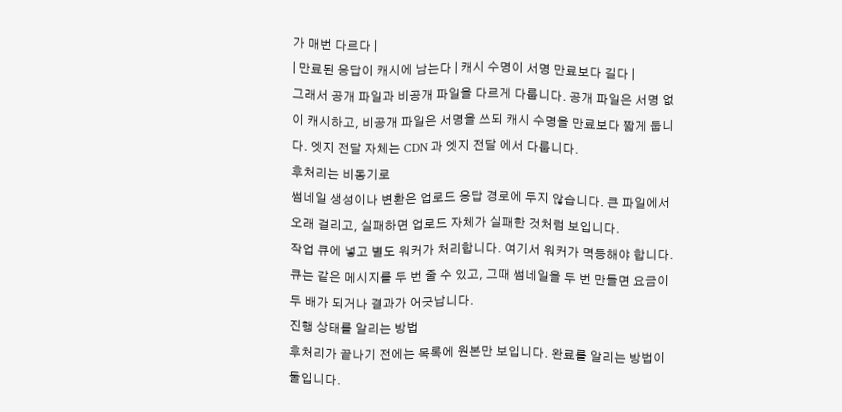가 매번 다르다 |
| 만료된 응답이 캐시에 남는다 | 캐시 수명이 서명 만료보다 길다 |
그래서 공개 파일과 비공개 파일을 다르게 다룹니다. 공개 파일은 서명 없이 캐시하고, 비공개 파일은 서명을 쓰되 캐시 수명을 만료보다 짧게 둡니다. 엣지 전달 자체는 CDN 과 엣지 전달 에서 다룹니다.
후처리는 비동기로
썸네일 생성이나 변환은 업로드 응답 경로에 두지 않습니다. 큰 파일에서 오래 걸리고, 실패하면 업로드 자체가 실패한 것처럼 보입니다.
작업 큐에 넣고 별도 워커가 처리합니다. 여기서 워커가 멱등해야 합니다. 큐는 같은 메시지를 두 번 줄 수 있고, 그때 썸네일을 두 번 만들면 요금이 두 배가 되거나 결과가 어긋납니다.
진행 상태를 알리는 방법
후처리가 끝나기 전에는 목록에 원본만 보입니다. 완료를 알리는 방법이 둘입니다.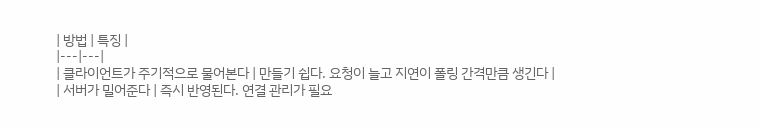| 방법 | 특징 |
|---|---|
| 클라이언트가 주기적으로 물어본다 | 만들기 쉽다. 요청이 늘고 지연이 폴링 간격만큼 생긴다 |
| 서버가 밀어준다 | 즉시 반영된다. 연결 관리가 필요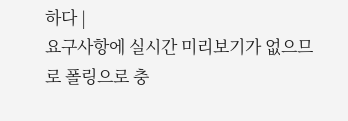하다 |
요구사항에 실시간 미리보기가 없으므로 폴링으로 충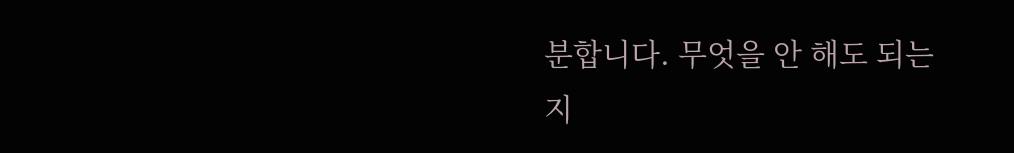분합니다. 무엇을 안 해도 되는지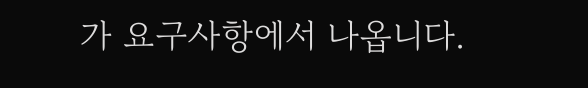가 요구사항에서 나옵니다.